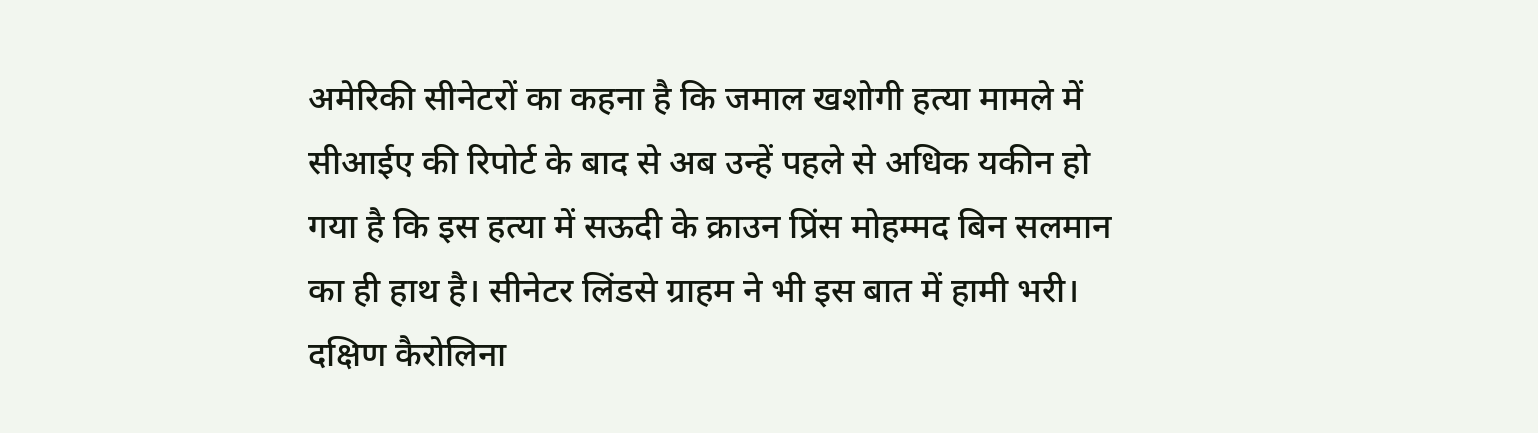अमेरिकी सीनेटरों का कहना है कि जमाल खशोगी हत्या मामले में सीआईए की रिपोर्ट के बाद से अब उन्हें पहले से अधिक यकीन हो गया है कि इस हत्या में सऊदी के क्राउन प्रिंस मोहम्मद बिन सलमान का ही हाथ है। सीनेटर लिंडसे ग्राहम ने भी इस बात में हामी भरी। दक्षिण कैरोलिना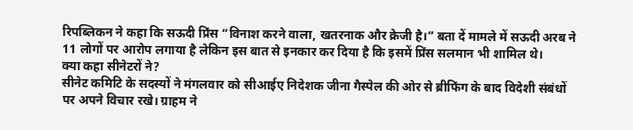रिपब्लिकन ने कहा कि सऊदी प्रिंस “विनाश करने वाला, खतरनाक और क्रेजी है।” बता दें मामले में सऊदी अरब ने 11 लोगों पर आरोप लगाया है लेकिन इस बात से इनकार कर दिया है कि इसमें प्रिंस सलमान भी शामिल थे।
क्या कहा सीनेटरों ने?
सीनेट कमिटि के सदस्यों ने मंगलवार को सीआईए निदेशक जीना गैस्पेल की ओर से ब्रीफिंग के बाद विदेशी संबंधों पर अपने विचार रखे। ग्राहम ने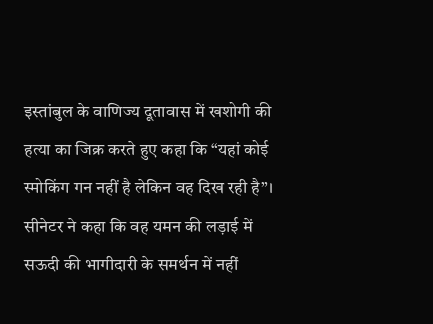इस्तांबुल के वाणिज्य दूतावास में खशोगी की हत्या का जिक्र करते हुए कहा कि “यहां कोई स्मोकिंग गन नहीं है लेकिन वह दिख रही है”।
सीनेटर ने कहा कि वह यमन की लड़ाई में सऊदी की भागीदारी के समर्थन में नहीं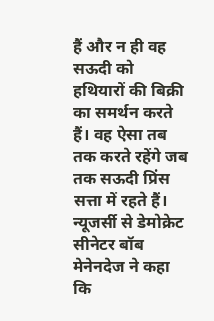हैं और न ही वह सऊदी को हथियारों की बिक्री का समर्थन करते हैं। वह ऐसा तब तक करते रहेंगे जब तक सऊदी प्रिंस सत्ता में रहते हैं।
न्यूजर्सी से डेमोक्रेट सीनेटर बॉब मेनेनदेज ने कहा कि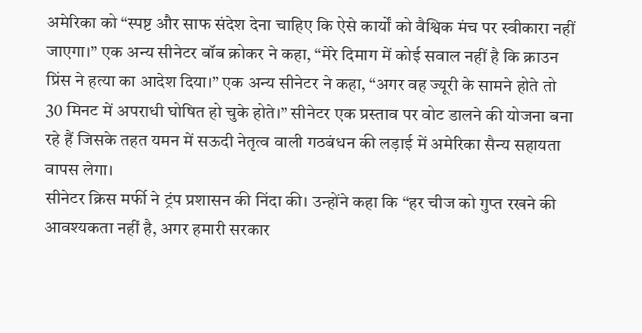अमेरिका को “स्पष्ट और साफ संदेश देना चाहिए कि ऐसे कार्यों को वैश्विक मंच पर स्वीकारा नहीं जाएगा।” एक अन्य सीनेटर बॉब क्रोकर ने कहा, “मेरे दिमाग में कोई सवाल नहीं है कि क्राउन प्रिंस ने हत्या का आदेश दिया।” एक अन्य सीनेटर ने कहा, “अगर वह ज्यूरी के सामने होते तो 30 मिनट में अपराधी घोषित हो चुके होते।” सीनेटर एक प्रस्ताव पर वोट डालने की योजना बना रहे हैं जिसके तहत यमन में सऊदी नेतृत्व वाली गठबंधन की लड़ाई में अमेरिका सैन्य सहायता वापस लेगा।
सीनेटर क्रिस मर्फी ने ट्रंप प्रशासन की निंदा की। उन्होंने कहा कि “हर चीज को गुप्त रखने की आवश्यकता नहीं है, अगर हमारी सरकार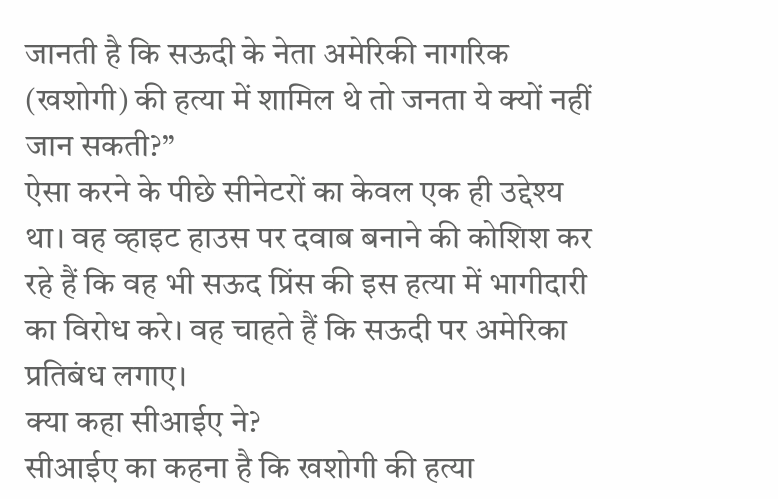जानती है कि सऊदी के नेता अमेरिकी नागरिक (खशोगी) की हत्या में शामिल थे तो जनता ये क्यों नहीं जान सकती?”
ऐसा करने के पीछे सीनेटरों का केवल एक ही उद्देश्य था। वह व्हाइट हाउस पर दवाब बनाने की कोशिश कर रहे हैं कि वह भी सऊद प्रिंस की इस हत्या में भागीदारी का विरोध करे। वह चाहते हैं कि सऊदी पर अमेरिका प्रतिबंध लगाए।
क्या कहा सीआईए ने?
सीआईए का कहना है कि खशोगी की हत्या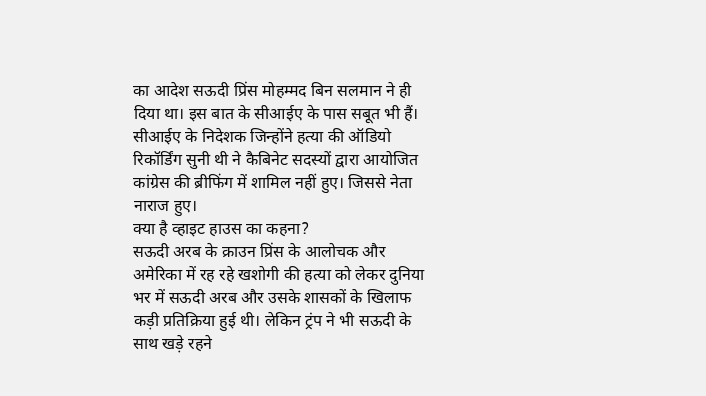का आदेश सऊदी प्रिंस मोहम्मद बिन सलमान ने ही दिया था। इस बात के सीआईए के पास सबूत भी हैं। सीआईए के निदेशक जिन्होंने हत्या की ऑडियो रिकॉर्डिंग सुनी थी ने कैबिनेट सदस्यों द्वारा आयोजित कांग्रेस की ब्रीफिंग में शामिल नहीं हुए। जिससे नेता नाराज हुए।
क्या है व्हाइट हाउस का कहना?
सऊदी अरब के क्राउन प्रिंस के आलोचक और अमेरिका में रह रहे खशोगी की हत्या को लेकर दुनिया भर में सऊदी अरब और उसके शासकों के खिलाफ कड़ी प्रतिक्रिया हुई थी। लेकिन ट्रंप ने भी सऊदी के साथ खड़े रहने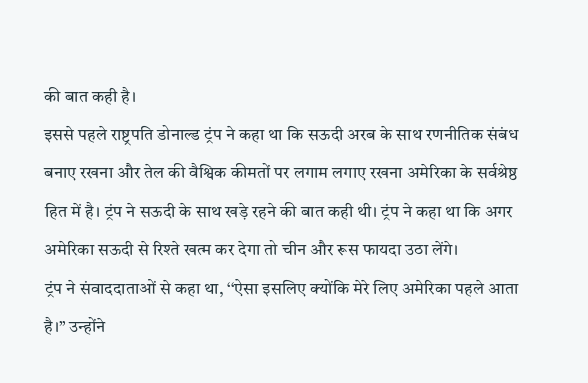की बात कही है।
इससे पहले राष्ट्रपति डोनाल्ड ट्रंप ने कहा था कि सऊदी अरब के साथ रणनीतिक संबंध बनाए रखना और तेल की वैश्विक कीमतों पर लगाम लगाए रखना अमेरिका के सर्वश्रेष्ठ हित में है। ट्रंप ने सऊदी के साथ खड़े रहने की बात कही थी। ट्रंप ने कहा था कि अगर अमेरिका सऊदी से रिश्ते खत्म कर देगा तो चीन और रूस फायदा उठा लेंगे।
ट्रंप ने संवाददाताओं से कहा था, ‘‘ऐसा इसलिए क्योंकि मेरे लिए अमेरिका पहले आता है।’’ उन्होंने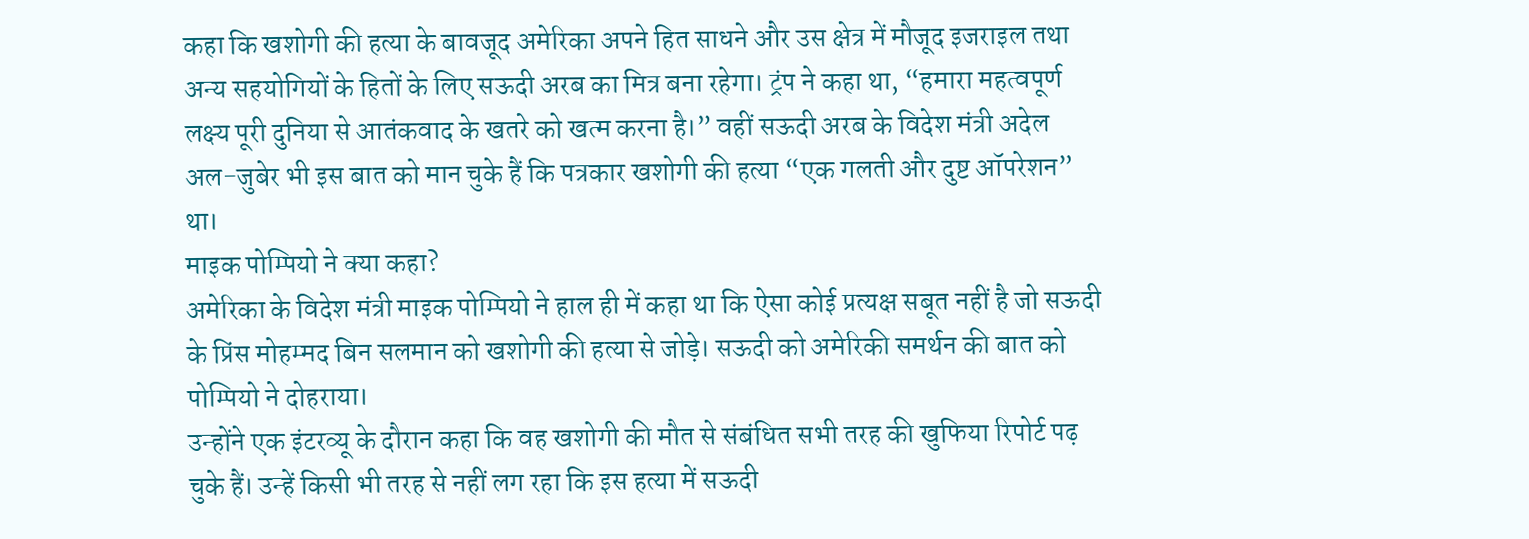कहा कि खशोगी की हत्या के बावजूद अमेरिका अपने हित साधने और उस क्षेत्र में मौजूद इजराइल तथा अन्य सहयोगियों के हितों के लिए सऊदी अरब का मित्र बना रहेगा। ट्रंप ने कहा था, “हमारा महत्वपूर्ण लक्ष्य पूरी दुनिया से आतंकवाद के खतरे को खत्म करना है।” वहीं सऊदी अरब के विदेश मंत्री अदेल अल-जुबेर भी इस बात को मान चुके हैं कि पत्रकार खशोगी की हत्या “एक गलती और दुष्ट ऑपरेशन” था।
माइक पोम्पियो ने क्या कहा?
अमेरिका के विदेश मंत्री माइक पोम्पियो ने हाल ही में कहा था कि ऐसा कोई प्रत्यक्ष सबूत नहीं है जो सऊदी के प्रिंस मोहम्मद बिन सलमान को खशोगी की हत्या से जोड़े। सऊदी को अमेरिकी समर्थन की बात को पोम्पियो ने दोहराया।
उन्होंने एक इंटरव्यू के दौरान कहा कि वह खशोगी की मौत से संबंधित सभी तरह की खुफिया रिपोर्ट पढ़ चुके हैं। उन्हें किसी भी तरह से नहीं लग रहा कि इस हत्या में सऊदी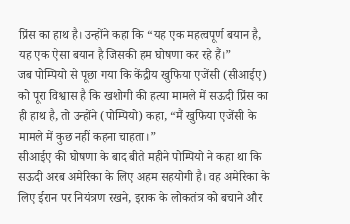प्रिंस का हाथ है। उन्होंने कहा कि “यह एक महत्वपूर्ण बयान है, यह एक ऐसा बयान है जिसकी हम घोषणा कर रहे हैं।”
जब पोम्पियो से पूछा गया कि केंद्रीय खुफिया एजेंसी (सीआईए) को पूरा विश्वास है कि खशोगी की हत्या मामले में सऊदी प्रिंस का ही हाथ है, तो उन्होंने (पोम्पियो) कहा, “मैं खुफिया एजेंसी के मामले में कुछ नहीं कहना चाहता।”
सीआईए की घोषणा के बाद बीते महीने पोम्पियो ने कहा था कि सऊदी अरब अमेरिका के लिए अहम सहयोगी है। वह अमेरिका के लिए ईरान पर नियंत्रण रखने, इराक के लोकतंत्र को बचाने और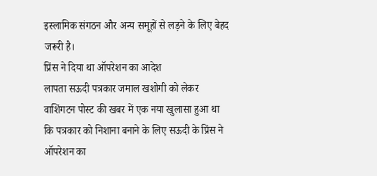इस्लामिक संगठन और अन्य समूहों से लड़ने के लिए बेहद जरूरी है।
प्रिंस ने दिया था ऑपरेशन का आदेश
लापता सऊदी पत्रकार जमाल खशोगी को लेकर वाशिंगटन पोस्ट की खबर में एक नया खुलासा हुआ था कि पत्रकार को निशाना बनाने के लिए सऊदी के प्रिंस ने ऑपरेशन का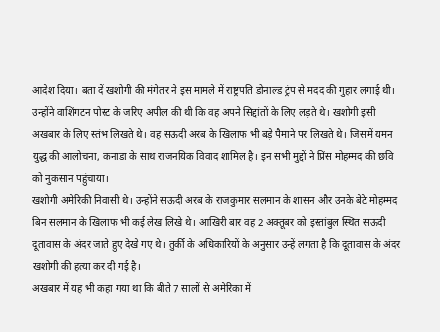आदेश दिया। बता दें खशोगी की मंगेतर ने इस मामले में राष्ट्रपति डोनाल्ड ट्रंप से मदद की गुहार लगाई थी।
उन्होंने वाशिंगटन पोस्ट के जरिए अपील की थी कि वह अपने सिद्दांतों के लिए लड़ते थे। खशोगी इसी अखबार के लिए स्तंभ लिखते थे। वह सऊदी अरब के खिलाफ भी बड़े पैमाने पर लिखते थे। जिसमें यमन युद्ध की आलोचना, कनाडा के साथ राजनयिक विवाद शामिल है। इन सभी मुद्दों ने प्रिंस मोहम्मद की छवि को नुकसान पहुंचाया।
खशोगी अमेरिकी निवासी थे। उन्होंने सऊदी अरब के राजकुमार सलमान के शासन और उनके बेटे मोहम्मद बिन सलमान के खिलाफ भी कई लेख लिखे थे। आखिरी बार वह 2 अक्तूबर को इस्तांबुल स्थित सऊदी दूतावास के अंदर जाते हुए देखे गए थे। तुर्की के अधिकारियों के अनुसार उन्हें लगता है कि दूतावास के अंदर खशोगी की हत्या कर दी गई है।
अखबार में यह भी कहा गया था कि बीते 7 सालों से अमेरिका में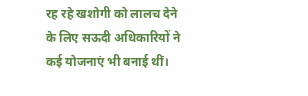रह रहे खशोगी को लालच देने के लिए सऊदी अधिकारियों ने कई योजनाएं भी बनाई थीं।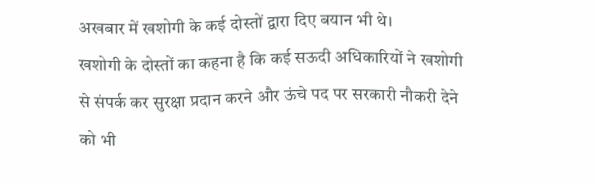अखबार में खशोगी के कई दोस्तों द्वारा दिए बयान भी थे।
खशोगी के दोस्तों का कहना है कि कई सऊदी अधिकारियों ने खशोगी से संपर्क कर सुरक्षा प्रदान करने और ऊंचे पद पर सरकारी नौकरी देने को भी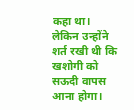कहा था। लेकिन उन्होंने शर्त रखी थी कि खशोगी को सऊदी वापस आना होगा।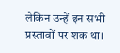लेकिन उन्हें इन सभी प्रस्तावों पर शक था।